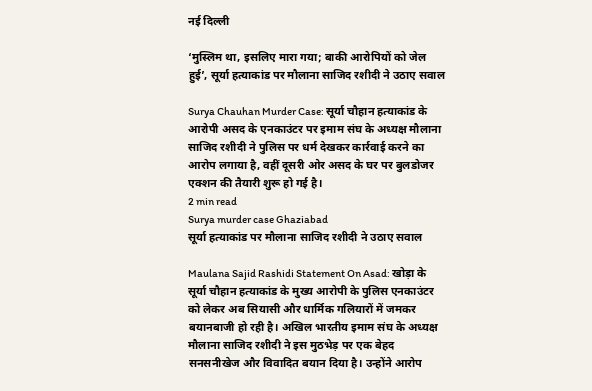नई दिल्ली

‘मुस्लिम था, इसलिए मारा गया; बाकी आरोपियों को जेल हुई’, सूर्या हत्याकांड पर मौलाना साजिद रशीदी ने उठाए सवाल

Surya Chauhan Murder Case: सूर्या चौहान हत्याकांड के आरोपी असद के एनकाउंटर पर इमाम संघ के अध्यक्ष मौलाना साजिद रशीदी ने पुलिस पर धर्म देखकर कार्रवाई करने का आरोप लगाया है, वहीं दूसरी ओर असद के घर पर बुलडोजर एक्शन की तैयारी शुरू हो गई है।
2 min read
Surya murder case Ghaziabad
सूर्या हत्याकांड पर मौलाना साजिद रशीदी ने उठाए सवाल

Maulana Sajid Rashidi Statement On Asad: खोड़ा के सूर्या चौहान हत्याकांड के मुख्य आरोपी के पुलिस एनकाउंटर को लेकर अब सियासी और धार्मिक गलियारों में जमकर बयानबाजी हो रही है। अखिल भारतीय इमाम संघ के अध्यक्ष मौलाना साजिद रशीदी ने इस मुठभेड़ पर एक बेहद सनसनीखेज और विवादित बयान दिया है। उन्होंने आरोप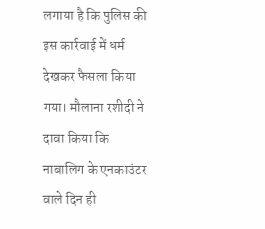लगाया है कि पुलिस की इस कार्रवाई में धर्म देखकर फैसला किया गया। मौलाना रशीदी ने दावा किया कि नाबालिग के एनकाउंटर वाले दिन ही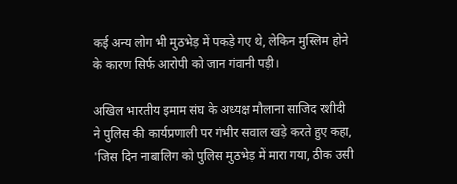कई अन्य लोग भी मुठभेड़ में पकड़े गए थे, लेकिन मुस्लिम होने के कारण सिर्फ आरोपी को जान गंवानी पड़ी।

अखिल भारतीय इमाम संघ के अध्यक्ष मौलाना साजिद रशीदी ने पुलिस की कार्यप्रणाली पर गंभीर सवाल खड़े करते हुए कहा, 'जिस दिन नाबालिग को पुलिस मुठभेड़ में मारा गया, ठीक उसी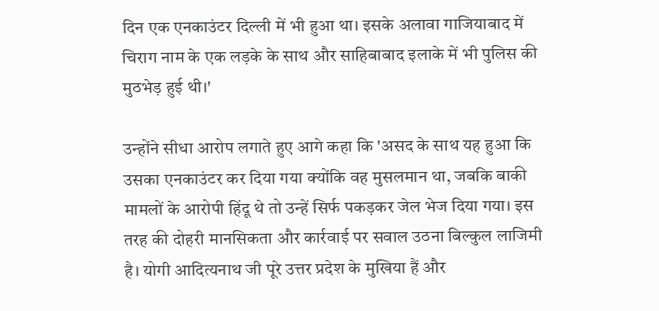दिन एक एनकाउंटर दिल्ली में भी हुआ था। इसके अलावा गाजियाबाद में चिराग नाम के एक लड़के के साथ और साहिबाबाद इलाके में भी पुलिस की मुठभेड़ हुई थी।'

उन्होंने सीधा आरोप लगाते हुए आगे कहा कि 'असद के साथ यह हुआ कि उसका एनकाउंटर कर दिया गया क्योंकि वह मुसलमान था, जबकि बाकी मामलों के आरोपी हिंदू थे तो उन्हें सिर्फ पकड़कर जेल भेज दिया गया। इस तरह की दोहरी मानसिकता और कार्रवाई पर सवाल उठना बिल्कुल लाजिमी है। योगी आदित्यनाथ जी पूरे उत्तर प्रदेश के मुखिया हैं और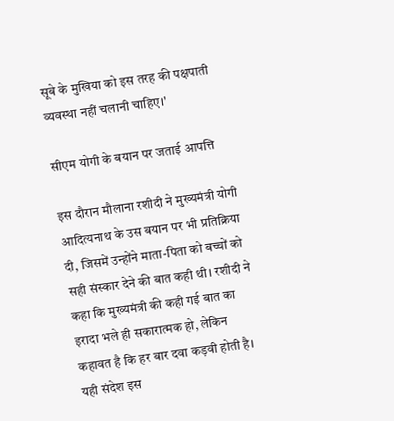सूबे के मुखिया को इस तरह की पक्षपाती व्यवस्था नहीं चलानी चाहिए।'

सीएम योगी के बयान पर जताई आपत्ति

इस दौरान मौलाना रशीदी ने मुख्यमंत्री योगी आदित्यनाथ के उस बयान पर भी प्रतिक्रिया दी, जिसमें उन्होंने माता-पिता को बच्चों को सही संस्कार देने की बात कही थी। रशीदी ने कहा कि मुख्यमंत्री की कही गई बात का इरादा भले ही सकारात्मक हो, लेकिन कहावत है कि हर बार दवा कड़वी होती है। यही संदेश इस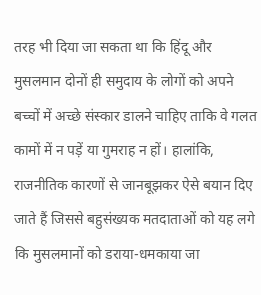तरह भी दिया जा सकता था कि हिंदू और मुसलमान दोनों ही समुदाय के लोगों को अपने बच्चों में अच्छे संस्कार डालने चाहिए ताकि वे गलत कामों में न पड़ें या गुमराह न हों। हालांकि, राजनीतिक कारणों से जानबूझकर ऐसे बयान दिए जाते हैं जिससे बहुसंख्यक मतदाताओं को यह लगे कि मुसलमानों को डराया-धमकाया जा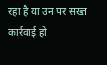रहा है या उन पर सख्त कार्रवाई हो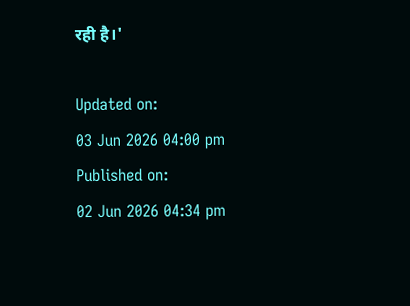रही है।'

Updated on:
03 Jun 2026 04:00 pm
Published on:
02 Jun 2026 04:34 pm